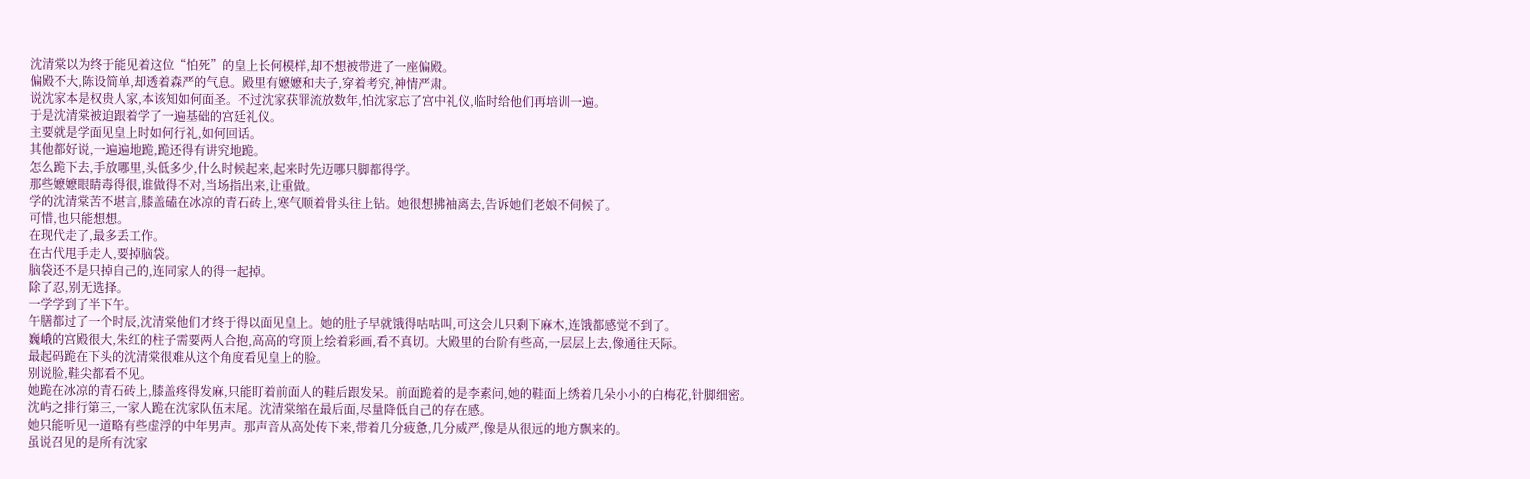沈清棠以为终于能见着这位“怕死”的皇上长何模样,却不想被带进了一座偏殿。
偏殿不大,陈设简单,却透着森严的气息。殿里有嬷嬷和夫子,穿着考究,神情严肃。
说沈家本是权贵人家,本该知如何面圣。不过沈家获罪流放数年,怕沈家忘了宫中礼仪,临时给他们再培训一遍。
于是沈清棠被迫跟着学了一遍基础的宫廷礼仪。
主要就是学面见皇上时如何行礼,如何回话。
其他都好说,一遍遍地跪,跪还得有讲究地跪。
怎么跪下去,手放哪里,头低多少,什么时候起来,起来时先迈哪只脚都得学。
那些嬷嬷眼睛毒得很,谁做得不对,当场指出来,让重做。
学的沈清棠苦不堪言,膝盖磕在冰凉的青石砖上,寒气顺着骨头往上钻。她很想拂袖离去,告诉她们老娘不伺候了。
可惜,也只能想想。
在现代走了,最多丢工作。
在古代甩手走人,要掉脑袋。
脑袋还不是只掉自己的,连同家人的得一起掉。
除了忍,别无选择。
一学学到了半下午。
午膳都过了一个时辰,沈清棠他们才终于得以面见皇上。她的肚子早就饿得咕咕叫,可这会儿只剩下麻木,连饿都感觉不到了。
巍峨的宫殿很大,朱红的柱子需要两人合抱,高高的穹顶上绘着彩画,看不真切。大殿里的台阶有些高,一层层上去,像通往天际。
最起码跪在下头的沈清棠很难从这个角度看见皇上的脸。
别说脸,鞋尖都看不见。
她跪在冰凉的青石砖上,膝盖疼得发麻,只能盯着前面人的鞋后跟发呆。前面跪着的是李素问,她的鞋面上绣着几朵小小的白梅花,针脚细密。
沈屿之排行第三,一家人跪在沈家队伍末尾。沈清棠缩在最后面,尽量降低自己的存在感。
她只能听见一道略有些虚浮的中年男声。那声音从高处传下来,带着几分疲惫,几分威严,像是从很远的地方飘来的。
虽说召见的是所有沈家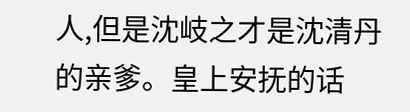人,但是沈岐之才是沈清丹的亲爹。皇上安抚的话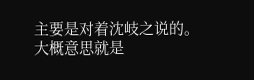主要是对着沈岐之说的。
大概意思就是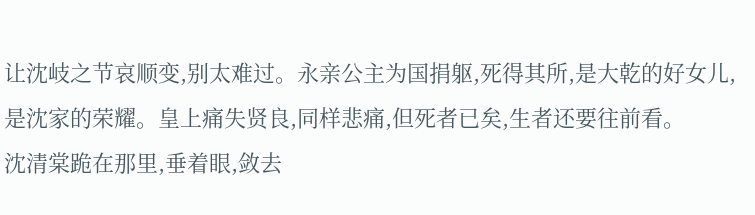让沈岐之节哀顺变,别太难过。永亲公主为国捐躯,死得其所,是大乾的好女儿,是沈家的荣耀。皇上痛失贤良,同样悲痛,但死者已矣,生者还要往前看。
沈清棠跪在那里,垂着眼,敛去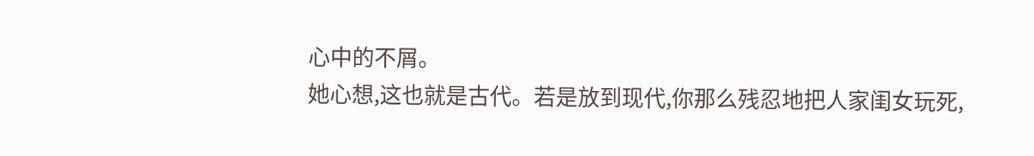心中的不屑。
她心想,这也就是古代。若是放到现代,你那么残忍地把人家闺女玩死,